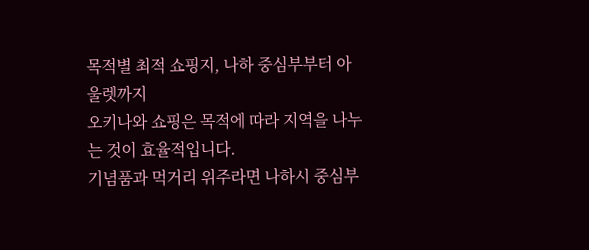목적별 최적 쇼핑지, 나하 중심부부터 아울렛까지
오키나와 쇼핑은 목적에 따라 지역을 나누는 것이 효율적입니다.
기념품과 먹거리 위주라면 나하시 중심부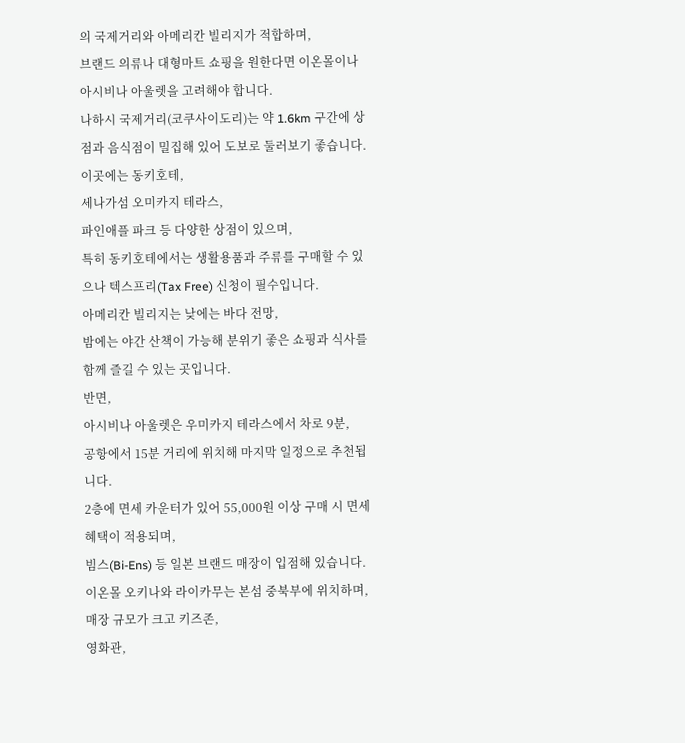의 국제거리와 아메리칸 빌리지가 적합하며,
브랜드 의류나 대형마트 쇼핑을 원한다면 이온몰이나 아시비나 아울렛을 고려해야 합니다.
나하시 국제거리(코쿠사이도리)는 약 1.6km 구간에 상점과 음식점이 밀집해 있어 도보로 둘러보기 좋습니다.
이곳에는 동키호테,
세나가섬 오미카지 테라스,
파인애플 파크 등 다양한 상점이 있으며,
특히 동키호테에서는 생활용품과 주류를 구매할 수 있으나 텍스프리(Tax Free) 신청이 필수입니다.
아메리칸 빌리지는 낮에는 바다 전망,
밤에는 야간 산책이 가능해 분위기 좋은 쇼핑과 식사를 함께 즐길 수 있는 곳입니다.
반면,
아시비나 아울렛은 우미카지 테라스에서 차로 9분,
공항에서 15분 거리에 위치해 마지막 일정으로 추천됩니다.
2층에 면세 카운터가 있어 55,000원 이상 구매 시 면세 혜택이 적용되며,
빔스(Bi-Ens) 등 일본 브랜드 매장이 입점해 있습니다.
이온몰 오키나와 라이카무는 본섬 중북부에 위치하며,
매장 규모가 크고 키즈존,
영화관,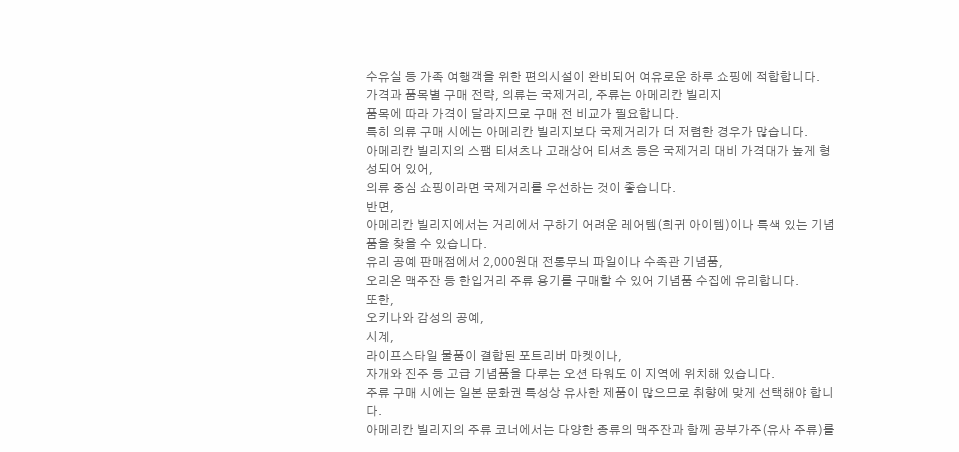수유실 등 가족 여행객을 위한 편의시설이 완비되어 여유로운 하루 쇼핑에 적합합니다.
가격과 품목별 구매 전략, 의류는 국제거리, 주류는 아메리칸 빌리지
품목에 따라 가격이 달라지므로 구매 전 비교가 필요합니다.
특히 의류 구매 시에는 아메리칸 빌리지보다 국제거리가 더 저렴한 경우가 많습니다.
아메리칸 빌리지의 스팸 티셔츠나 고래상어 티셔츠 등은 국제거리 대비 가격대가 높게 형성되어 있어,
의류 중심 쇼핑이라면 국제거리를 우선하는 것이 좋습니다.
반면,
아메리칸 빌리지에서는 거리에서 구하기 어려운 레어템(희귀 아이템)이나 특색 있는 기념품을 찾을 수 있습니다.
유리 공예 판매점에서 2,000원대 전통무늬 파일이나 수족관 기념품,
오리온 맥주잔 등 한입거리 주류 용기를 구매할 수 있어 기념품 수집에 유리합니다.
또한,
오키나와 감성의 공예,
시계,
라이프스타일 물품이 결합된 포트리버 마켓이나,
자개와 진주 등 고급 기념품을 다루는 오션 타워도 이 지역에 위치해 있습니다.
주류 구매 시에는 일본 문화권 특성상 유사한 제품이 많으므로 취향에 맞게 선택해야 합니다.
아메리칸 빌리지의 주류 코너에서는 다양한 종류의 맥주잔과 함께 공부가주(유사 주류)를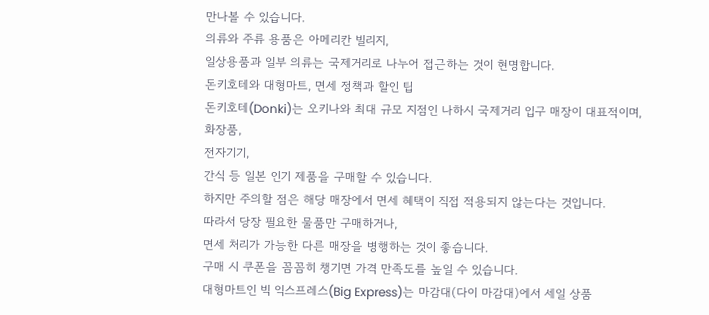만나볼 수 있습니다.
의류와 주류 용품은 아메리칸 빌리지,
일상용품과 일부 의류는 국제거리로 나누어 접근하는 것이 현명합니다.
돈키호테와 대형마트, 면세 정책과 할인 팁
돈키호테(Donki)는 오키나와 최대 규모 지점인 나하시 국제거리 입구 매장이 대표적이며,
화장품,
전자기기,
간식 등 일본 인기 제품을 구매할 수 있습니다.
하지만 주의할 점은 해당 매장에서 면세 혜택이 직접 적용되지 않는다는 것입니다.
따라서 당장 필요한 물품만 구매하거나,
면세 처리가 가능한 다른 매장을 병행하는 것이 좋습니다.
구매 시 쿠폰을 꼼꼼히 챙기면 가격 만족도를 높일 수 있습니다.
대형마트인 빅 익스프레스(Big Express)는 마감대(다이 마감대)에서 세일 상품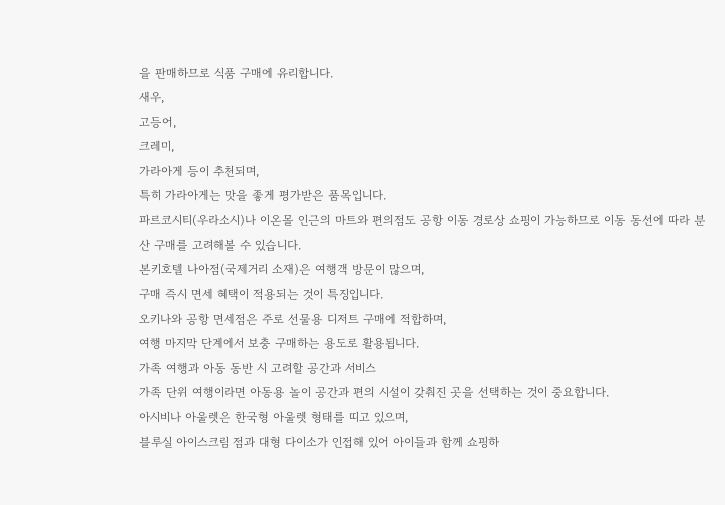을 판매하므로 식품 구매에 유리합니다.
새우,
고등어,
크레미,
가라아게 등이 추천되며,
특히 가라아게는 맛을 좋게 평가받은 품목입니다.
파르코시티(우라소시)나 이온몰 인근의 마트와 편의점도 공항 이동 경로상 쇼핑이 가능하므로 이동 동선에 따라 분산 구매를 고려해볼 수 있습니다.
본키호텔 나아점(국제거리 소재)은 여행객 방문이 많으며,
구매 즉시 면세 혜택이 적용되는 것이 특징입니다.
오키나와 공항 면세점은 주로 선물용 디저트 구매에 적합하며,
여행 마지막 단계에서 보충 구매하는 용도로 활용됩니다.
가족 여행과 아동 동반 시 고려할 공간과 서비스
가족 단위 여행이라면 아동용 놀이 공간과 편의 시설이 갖춰진 곳을 선택하는 것이 중요합니다.
아시비나 아울렛은 한국형 아울렛 형태를 띠고 있으며,
블루실 아이스크림 점과 대형 다이소가 인접해 있어 아이들과 함께 쇼핑하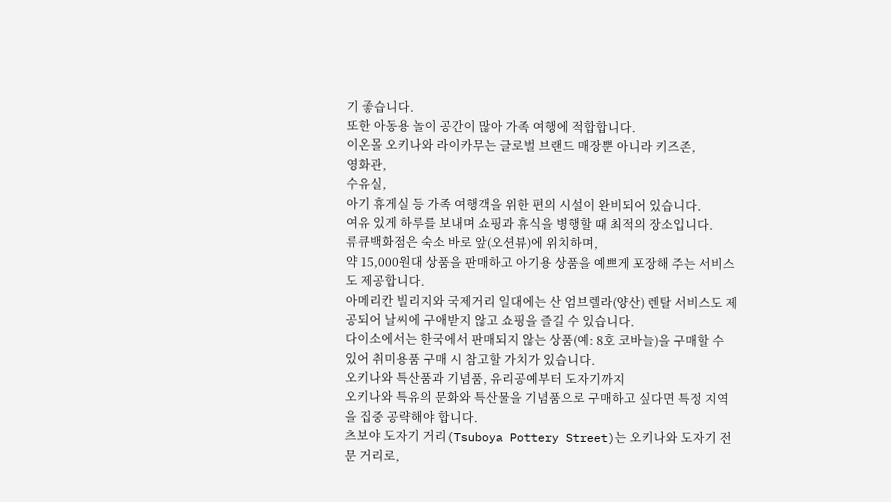기 좋습니다.
또한 아동용 놀이 공간이 많아 가족 여행에 적합합니다.
이온몰 오키나와 라이카무는 글로벌 브랜드 매장뿐 아니라 키즈존,
영화관,
수유실,
아기 휴게실 등 가족 여행객을 위한 편의 시설이 완비되어 있습니다.
여유 있게 하루를 보내며 쇼핑과 휴식을 병행할 때 최적의 장소입니다.
류큐백화점은 숙소 바로 앞(오션뷰)에 위치하며,
약 15,000원대 상품을 판매하고 아기용 상품을 예쁘게 포장해 주는 서비스도 제공합니다.
아메리칸 빌리지와 국제거리 일대에는 산 엄브렐라(양산) 렌탈 서비스도 제공되어 날씨에 구애받지 않고 쇼핑을 즐길 수 있습니다.
다이소에서는 한국에서 판매되지 않는 상품(예: 8호 코바늘)을 구매할 수 있어 취미용품 구매 시 참고할 가치가 있습니다.
오키나와 특산품과 기념품, 유리공예부터 도자기까지
오키나와 특유의 문화와 특산물을 기념품으로 구매하고 싶다면 특정 지역을 집중 공략해야 합니다.
츠보야 도자기 거리(Tsuboya Pottery Street)는 오키나와 도자기 전문 거리로,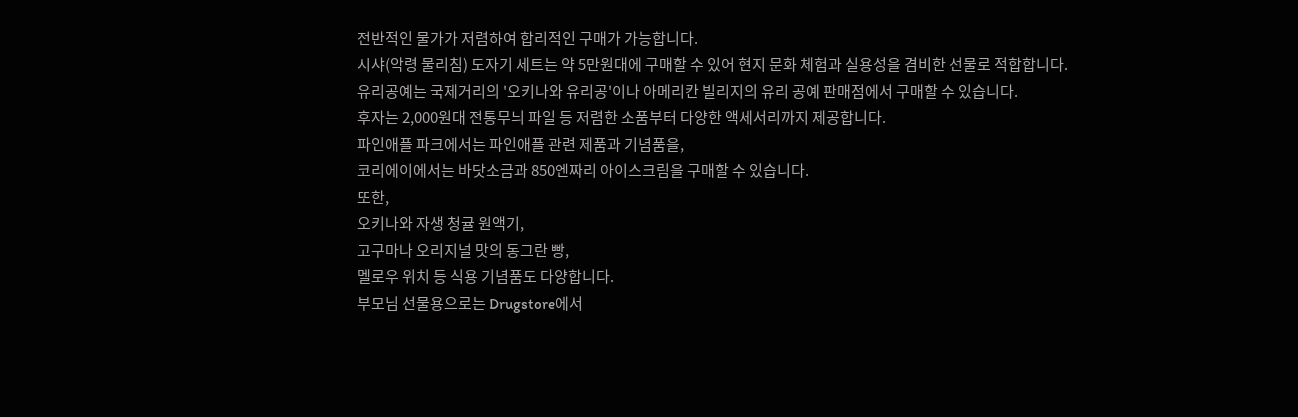전반적인 물가가 저렴하여 합리적인 구매가 가능합니다.
시샤(악령 물리침) 도자기 세트는 약 5만원대에 구매할 수 있어 현지 문화 체험과 실용성을 겸비한 선물로 적합합니다.
유리공예는 국제거리의 '오키나와 유리공'이나 아메리칸 빌리지의 유리 공예 판매점에서 구매할 수 있습니다.
후자는 2,000원대 전통무늬 파일 등 저렴한 소품부터 다양한 액세서리까지 제공합니다.
파인애플 파크에서는 파인애플 관련 제품과 기념품을,
코리에이에서는 바닷소금과 850엔짜리 아이스크림을 구매할 수 있습니다.
또한,
오키나와 자생 청귤 원액기,
고구마나 오리지널 맛의 동그란 빵,
멜로우 위치 등 식용 기념품도 다양합니다.
부모님 선물용으로는 Drugstore에서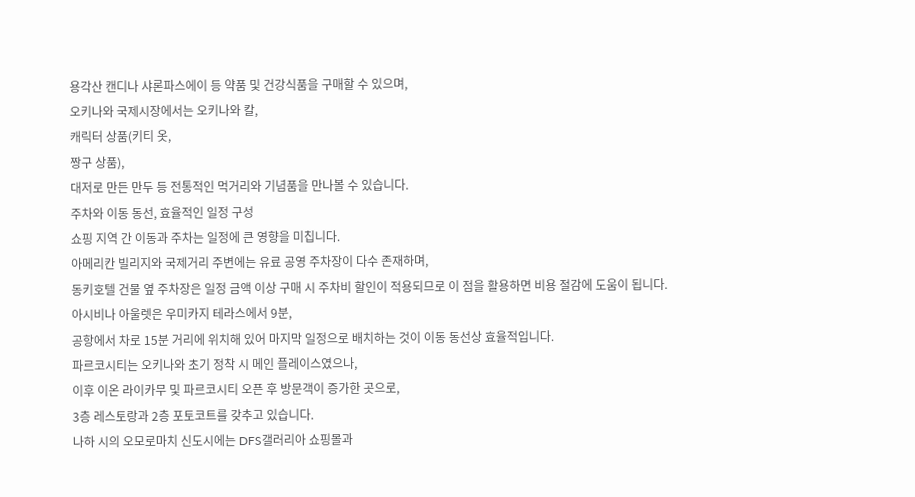용각산 캔디나 샤론파스에이 등 약품 및 건강식품을 구매할 수 있으며,
오키나와 국제시장에서는 오키나와 칼,
캐릭터 상품(키티 옷,
짱구 상품),
대저로 만든 만두 등 전통적인 먹거리와 기념품을 만나볼 수 있습니다.
주차와 이동 동선, 효율적인 일정 구성
쇼핑 지역 간 이동과 주차는 일정에 큰 영향을 미칩니다.
아메리칸 빌리지와 국제거리 주변에는 유료 공영 주차장이 다수 존재하며,
동키호텔 건물 옆 주차장은 일정 금액 이상 구매 시 주차비 할인이 적용되므로 이 점을 활용하면 비용 절감에 도움이 됩니다.
아시비나 아울렛은 우미카지 테라스에서 9분,
공항에서 차로 15분 거리에 위치해 있어 마지막 일정으로 배치하는 것이 이동 동선상 효율적입니다.
파르코시티는 오키나와 초기 정착 시 메인 플레이스였으나,
이후 이온 라이카무 및 파르코시티 오픈 후 방문객이 증가한 곳으로,
3층 레스토랑과 2층 포토코트를 갖추고 있습니다.
나하 시의 오모로마치 신도시에는 DFS갤러리아 쇼핑몰과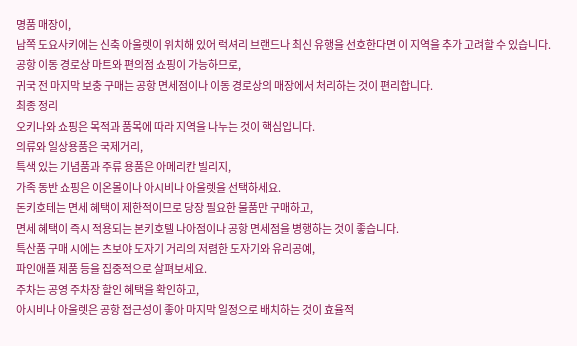명품 매장이,
남쪽 도요사키에는 신축 아울렛이 위치해 있어 럭셔리 브랜드나 최신 유행을 선호한다면 이 지역을 추가 고려할 수 있습니다.
공항 이동 경로상 마트와 편의점 쇼핑이 가능하므로,
귀국 전 마지막 보충 구매는 공항 면세점이나 이동 경로상의 매장에서 처리하는 것이 편리합니다.
최종 정리
오키나와 쇼핑은 목적과 품목에 따라 지역을 나누는 것이 핵심입니다.
의류와 일상용품은 국제거리,
특색 있는 기념품과 주류 용품은 아메리칸 빌리지,
가족 동반 쇼핑은 이온몰이나 아시비나 아울렛을 선택하세요.
돈키호테는 면세 혜택이 제한적이므로 당장 필요한 물품만 구매하고,
면세 혜택이 즉시 적용되는 본키호텔 나아점이나 공항 면세점을 병행하는 것이 좋습니다.
특산품 구매 시에는 츠보야 도자기 거리의 저렴한 도자기와 유리공예,
파인애플 제품 등을 집중적으로 살펴보세요.
주차는 공영 주차장 할인 혜택을 확인하고,
아시비나 아울렛은 공항 접근성이 좋아 마지막 일정으로 배치하는 것이 효율적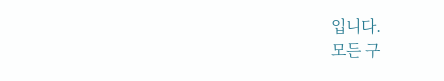입니다.
모든 구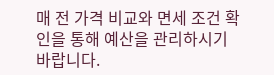매 전 가격 비교와 면세 조건 확인을 통해 예산을 관리하시기 바랍니다.